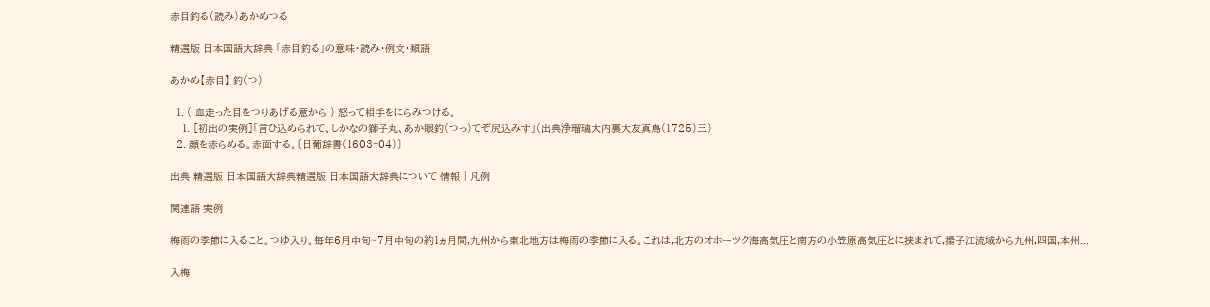赤目釣る(読み)あかめつる

精選版 日本国語大辞典 「赤目釣る」の意味・読み・例文・類語

あかめ【赤目】 釣(つ)

  1. ( 血走った目をつりあげる意から ) 怒って相手をにらみつける。
    1. [初出の実例]「言ひ込められて、しかなの獅子丸、あか眼釣(つっ)てぞ尻込みす」(出典浄瑠璃大内裏大友真鳥(1725)三)
  2. 顔を赤らめる。赤面する。〔日葡辞書(1603‐04)〕

出典 精選版 日本国語大辞典精選版 日本国語大辞典について 情報 | 凡例

関連語 実例

梅雨の季節に入ること。つゆ入り。毎年6月中旬~7月中旬の約1ヵ月間,九州から東北地方は梅雨の季節に入る。これは,北方のオホーツク海高気圧と南方の小笠原高気圧とに挟まれて,揚子江流域から九州,四国,本州...

入梅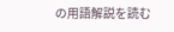の用語解説を読む